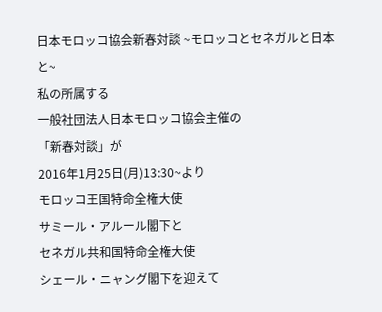日本モロッコ協会新春対談 ~モロッコとセネガルと日本と~
私の所属する
一般社団法人日本モロッコ協会主催の
「新春対談」が
2016年1月25日(月)13:30~より
モロッコ王国特命全権大使
サミール・アルール閣下と
セネガル共和国特命全権大使
シェール・ニャング閣下を迎えて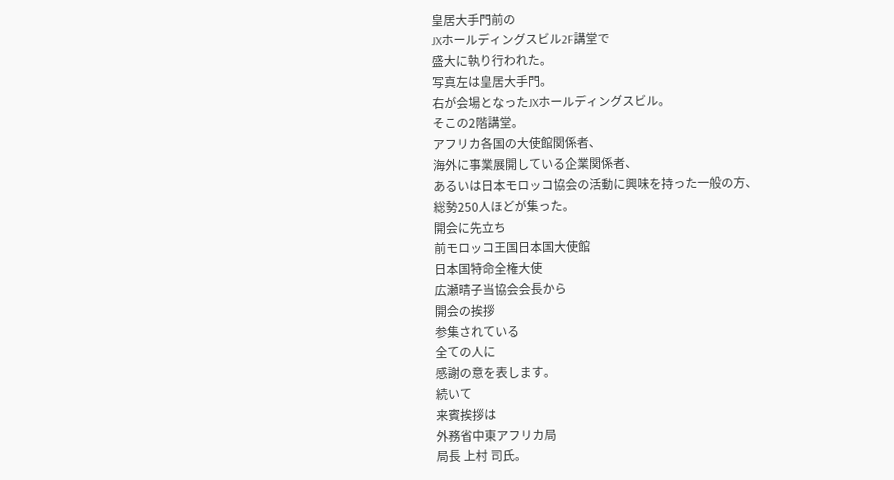皇居大手門前の
JXホールディングスビル2F講堂で
盛大に執り行われた。
写真左は皇居大手門。
右が会場となったJXホールディングスビル。
そこの2階講堂。
アフリカ各国の大使館関係者、
海外に事業展開している企業関係者、
あるいは日本モロッコ協会の活動に興味を持った一般の方、
総勢250人ほどが集った。
開会に先立ち
前モロッコ王国日本国大使館
日本国特命全権大使
広瀬晴子当協会会長から
開会の挨拶
参集されている
全ての人に
感謝の意を表します。
続いて
来賓挨拶は
外務省中東アフリカ局
局長 上村 司氏。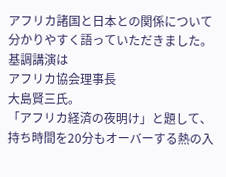アフリカ諸国と日本との関係について
分かりやすく語っていただきました。
基調講演は
アフリカ協会理事長
大島賢三氏。
「アフリカ経済の夜明け」と題して、
持ち時間を20分もオーバーする熱の入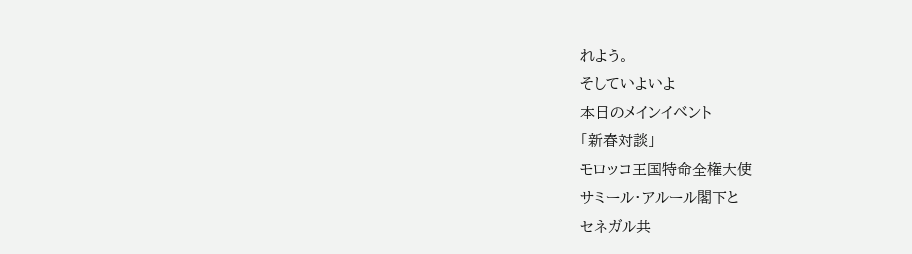れよう。
そしていよいよ
本日のメインイベント
「新春対談」
モロッコ王国特命全権大使
サミール・アルール閣下と
セネガル共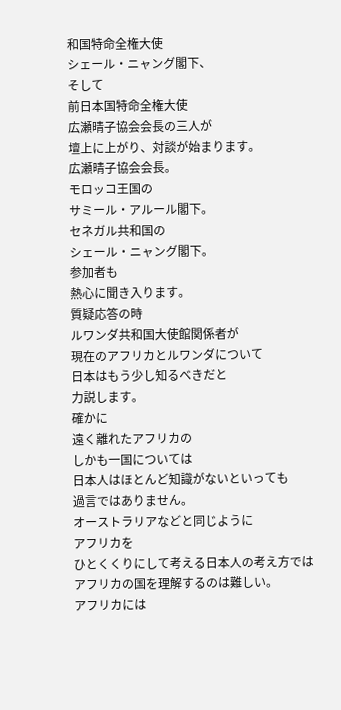和国特命全権大使
シェール・ニャング閣下、
そして
前日本国特命全権大使
広瀬晴子協会会長の三人が
壇上に上がり、対談が始まります。
広瀬晴子協会会長。
モロッコ王国の
サミール・アルール閣下。
セネガル共和国の
シェール・ニャング閣下。
参加者も
熱心に聞き入ります。
質疑応答の時
ルワンダ共和国大使館関係者が
現在のアフリカとルワンダについて
日本はもう少し知るべきだと
力説します。
確かに
遠く離れたアフリカの
しかも一国については
日本人はほとんど知識がないといっても
過言ではありません。
オーストラリアなどと同じように
アフリカを
ひとくくりにして考える日本人の考え方では
アフリカの国を理解するのは難しい。
アフリカには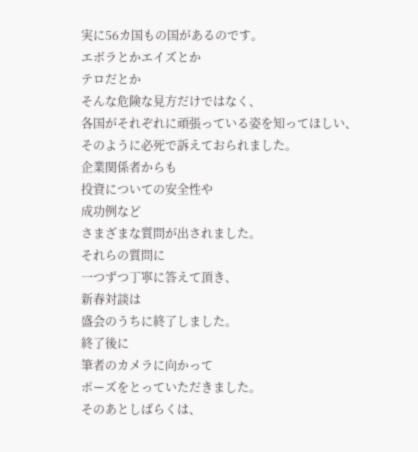実に56カ国もの国があるのです。
エボラとかエイズとか
テロだとか
そんな危険な見方だけではなく、
各国がそれぞれに頑張っている姿を知ってほしい、
そのように必死で訴えておられました。
企業関係者からも
投資についての安全性や
成功例など
さまざまな質問が出されました。
それらの質問に
一つずつ丁寧に答えて頂き、
新春対談は
盛会のうちに終了しました。
終了後に
筆者のカメラに向かって
ポーズをとっていただきました。
そのあとしばらくは、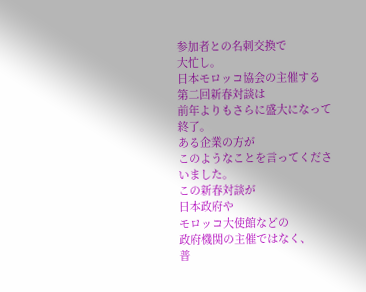参加者との名刺交換で
大忙し。
日本モロッコ協会の主催する
第二回新春対談は
前年よりもさらに盛大になって終了。
ある企業の方が
このようなことを言ってくださいました。
この新春対談が
日本政府や
モロッコ大使館などの
政府機関の主催ではなく、
普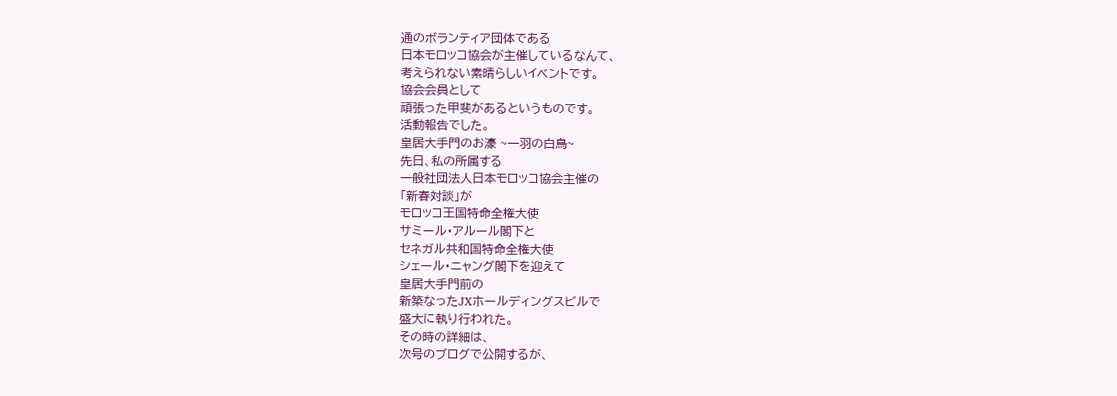通のボランティア団体である
日本モロッコ協会が主催しているなんて、
考えられない素晴らしいイベントです。
協会会員として
頑張った甲斐があるというものです。
活動報告でした。
皇居大手門のお濠 ~一羽の白鳥~
先日、私の所属する
一般社団法人日本モロッコ協会主催の
「新春対談」が
モロッコ王国特命全権大使
サミール・アルール閣下と
セネガル共和国特命全権大使
シェール・ニャング閣下を迎えて
皇居大手門前の
新築なったJXホールディングスビルで
盛大に執り行われた。
その時の詳細は、
次号のブログで公開するが、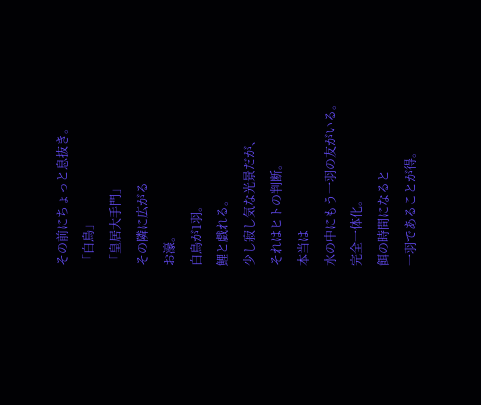その前にちょっと息抜き。
「白鳥」
「皇居大手門」
その隣に広がる
お濠。
白鳥が1羽。
鯉と戯れる。
少し寂し気な光景だが、
それはヒトの判断。
本当は
水の中にもう一羽の友がいる。
完全一体化。
餌の時間になると
一羽であることが得。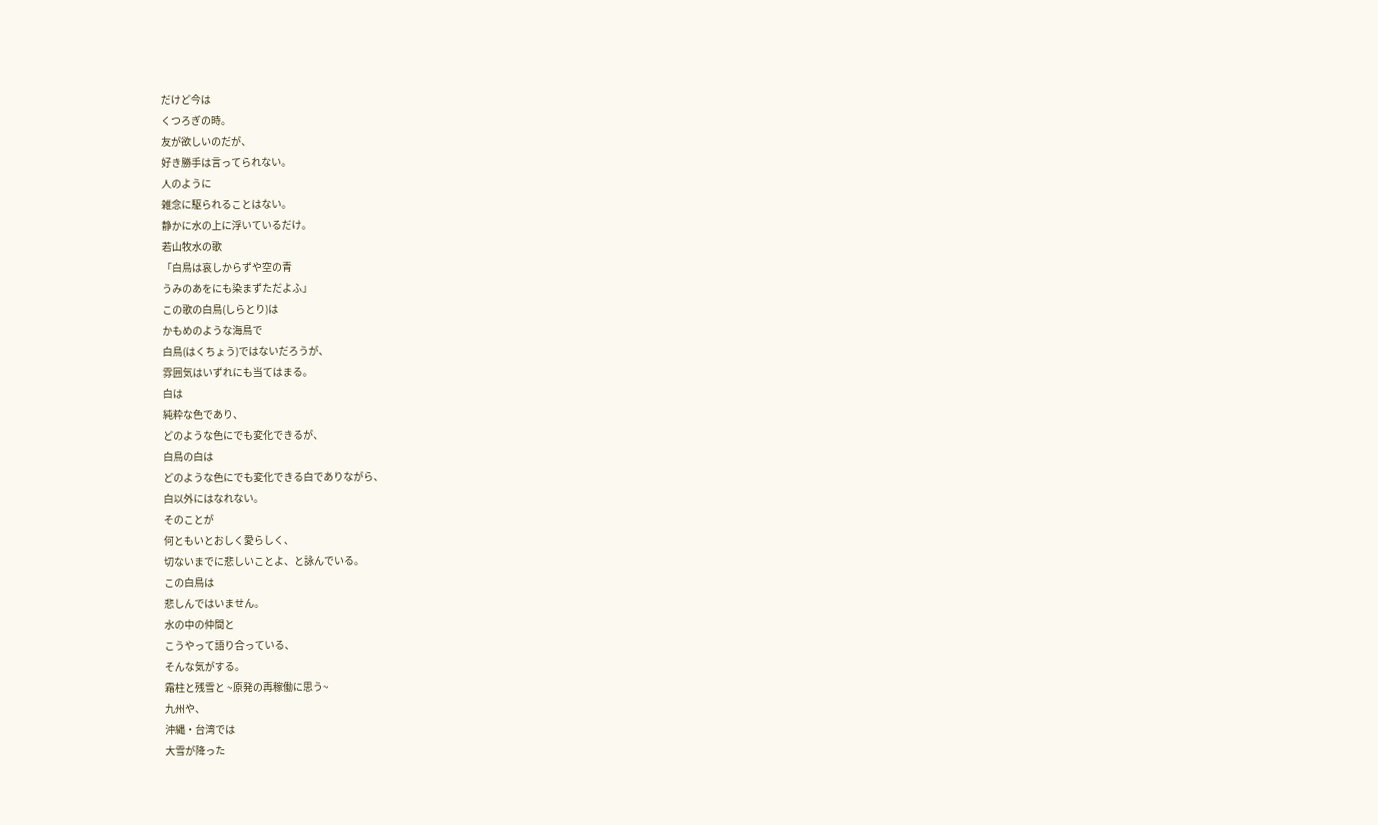だけど今は
くつろぎの時。
友が欲しいのだが、
好き勝手は言ってられない。
人のように
雑念に駆られることはない。
静かに水の上に浮いているだけ。
若山牧水の歌
「白鳥は哀しからずや空の青
うみのあをにも染まずただよふ」
この歌の白鳥(しらとり)は
かもめのような海鳥で
白鳥(はくちょう)ではないだろうが、
雰囲気はいずれにも当てはまる。
白は
純粋な色であり、
どのような色にでも変化できるが、
白鳥の白は
どのような色にでも変化できる白でありながら、
白以外にはなれない。
そのことが
何ともいとおしく愛らしく、
切ないまでに悲しいことよ、と詠んでいる。
この白鳥は
悲しんではいません。
水の中の仲間と
こうやって語り合っている、
そんな気がする。
霜柱と残雪と ~原発の再稼働に思う~
九州や、
沖縄・台湾では
大雪が降った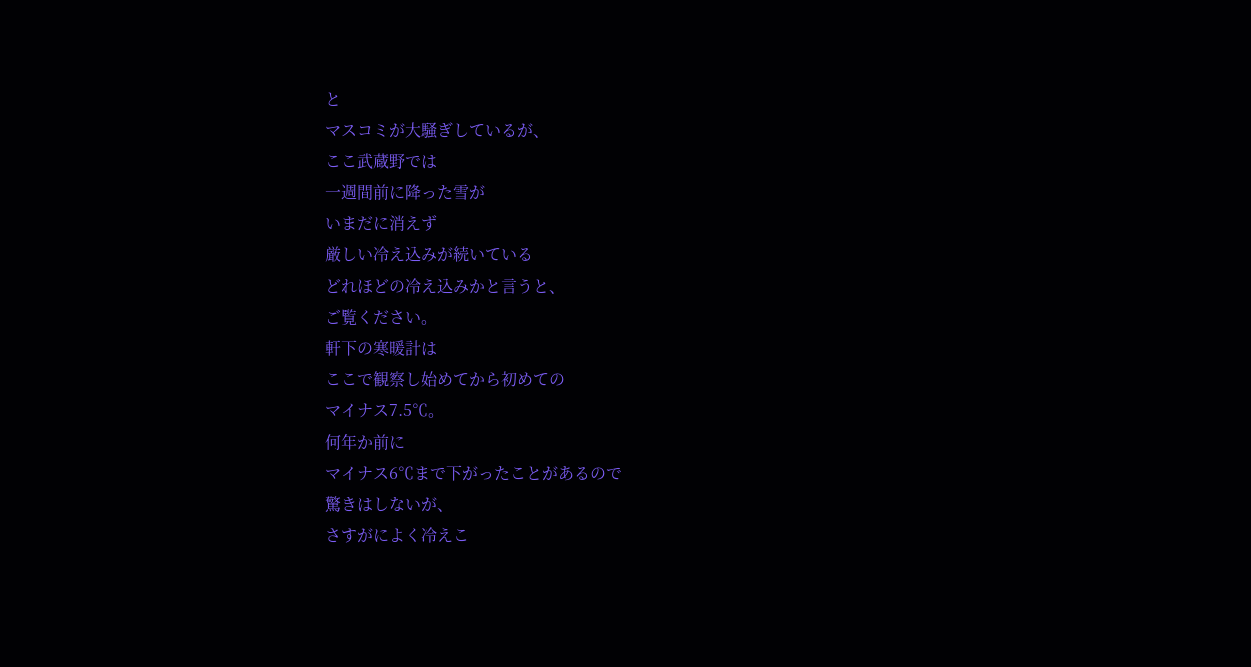と
マスコミが大騒ぎしているが、
ここ武蔵野では
一週間前に降った雪が
いまだに消えず
厳しい冷え込みが続いている
どれほどの冷え込みかと言うと、
ご覧ください。
軒下の寒暖計は
ここで観察し始めてから初めての
マイナス7.5℃。
何年か前に
マイナス6℃まで下がったことがあるので
驚きはしないが、
さすがによく冷えこ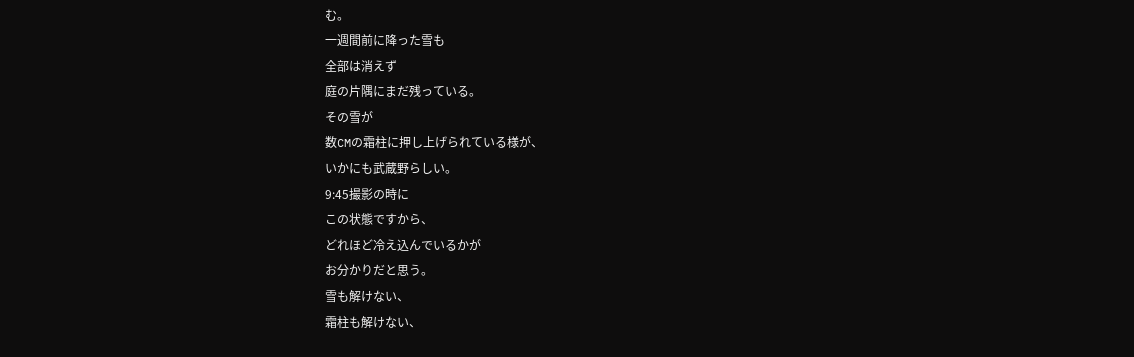む。
一週間前に降った雪も
全部は消えず
庭の片隅にまだ残っている。
その雪が
数CMの霜柱に押し上げられている様が、
いかにも武蔵野らしい。
9:45撮影の時に
この状態ですから、
どれほど冷え込んでいるかが
お分かりだと思う。
雪も解けない、
霜柱も解けない、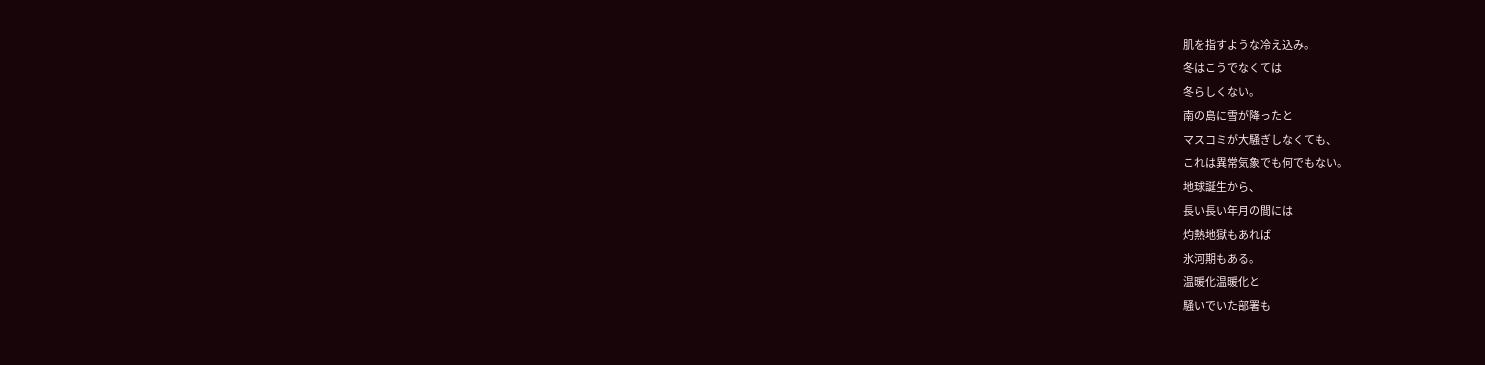肌を指すような冷え込み。
冬はこうでなくては
冬らしくない。
南の島に雪が降ったと
マスコミが大騒ぎしなくても、
これは異常気象でも何でもない。
地球誕生から、
長い長い年月の間には
灼熱地獄もあれば
氷河期もある。
温暖化温暖化と
騒いでいた部署も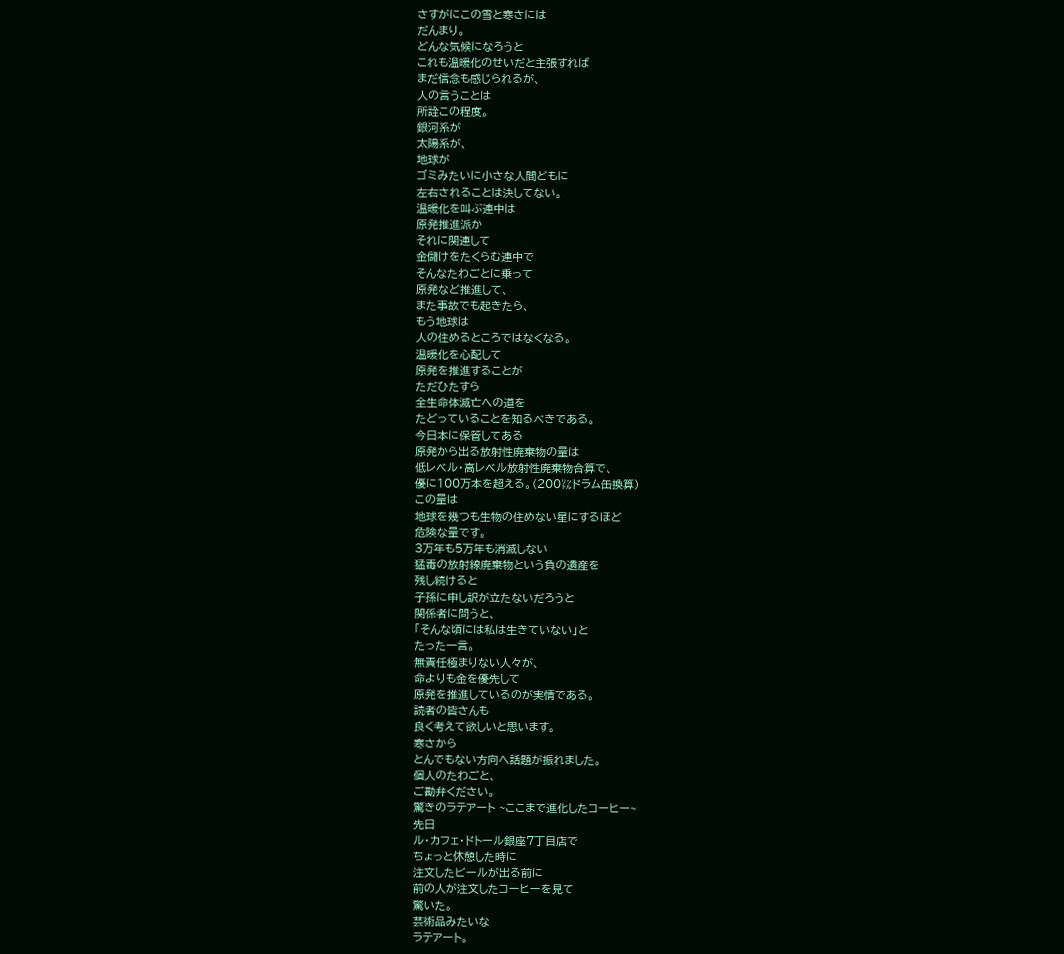さすがにこの雪と寒さには
だんまり。
どんな気候になろうと
これも温暖化のせいだと主張すれば
まだ信念も感じられるが、
人の言うことは
所詮この程度。
銀河系が
太陽系が、
地球が
ゴミみたいに小さな人間どもに
左右されることは決してない。
温暖化を叫ぶ連中は
原発推進派か
それに関連して
金儲けをたくらむ連中で
そんなたわごとに乗って
原発など推進して、
また事故でも起きたら、
もう地球は
人の住めるところではなくなる。
温暖化を心配して
原発を推進することが
ただひたすら
全生命体滅亡への道を
たどっていることを知るべきである。
今日本に保管してある
原発から出る放射性廃棄物の量は
低レベル・高レベル放射性廃棄物合算で、
優に100万本を超える。(200㍑ドラム缶換算)
この量は
地球を幾つも生物の住めない星にするほど
危険な量です。
3万年も5万年も消滅しない
猛毒の放射線廃棄物という負の遺産を
残し続けると
子孫に申し訳が立たないだろうと
関係者に問うと、
「そんな頃には私は生きていない」と
たった一言。
無責任極まりない人々が、
命よりも金を優先して
原発を推進しているのが実情である。
読者の皆さんも
良く考えて欲しいと思います。
寒さから
とんでもない方向へ話題が振れました。
個人のたわごと、
ご勘弁ください。
驚きのラテアート ~ここまで進化したコーヒー~
先日
ル・カフェ・ドトール銀座7丁目店で
ちょっと休憩した時に
注文したビールが出る前に
前の人が注文したコーヒーを見て
驚いた。
芸術品みたいな
ラテアート。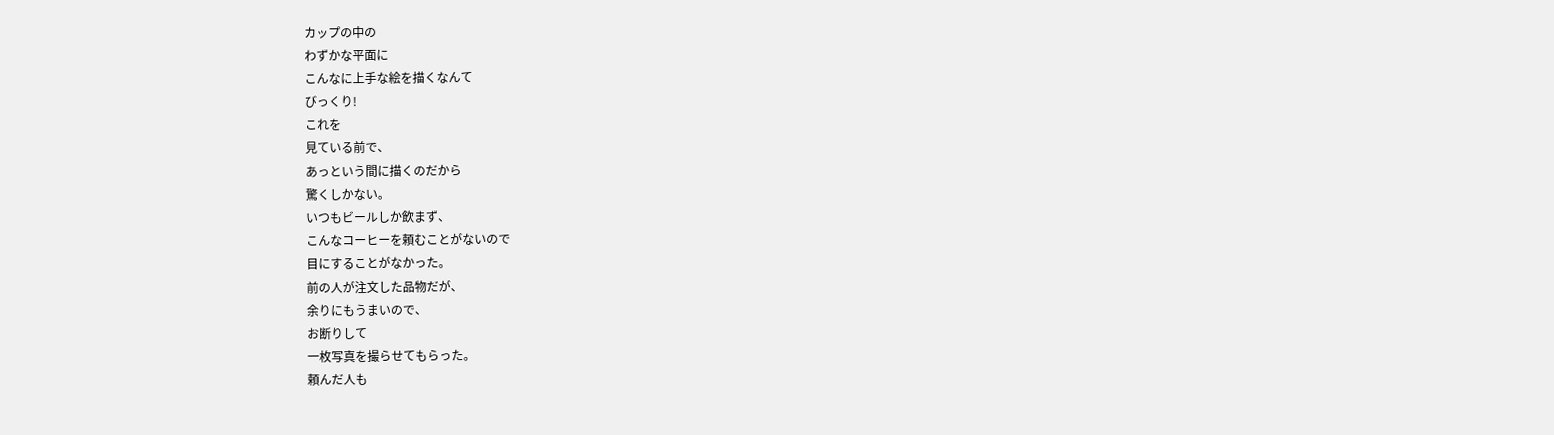カップの中の
わずかな平面に
こんなに上手な絵を描くなんて
びっくり!
これを
見ている前で、
あっという間に描くのだから
驚くしかない。
いつもビールしか飲まず、
こんなコーヒーを頼むことがないので
目にすることがなかった。
前の人が注文した品物だが、
余りにもうまいので、
お断りして
一枚写真を撮らせてもらった。
頼んだ人も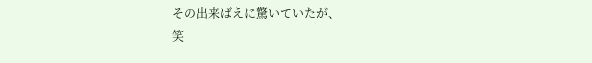その出来ばえに驚いていたが、
笑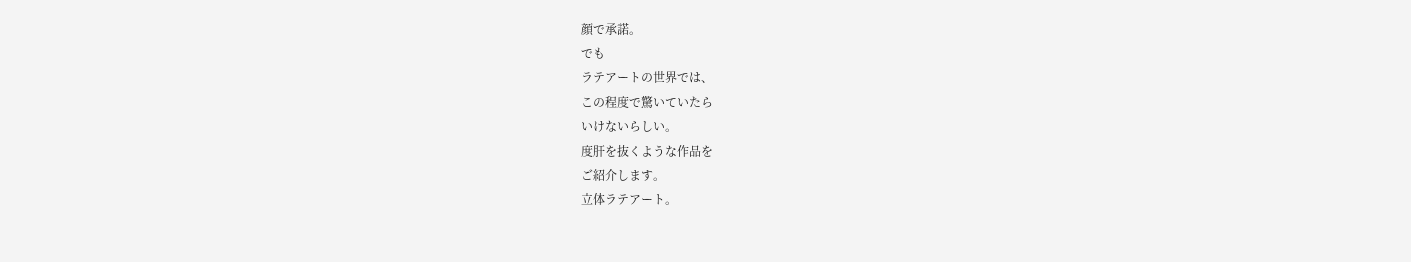顔で承諾。
でも
ラテアートの世界では、
この程度で驚いていたら
いけないらしい。
度肝を抜くような作品を
ご紹介します。
立体ラテアート。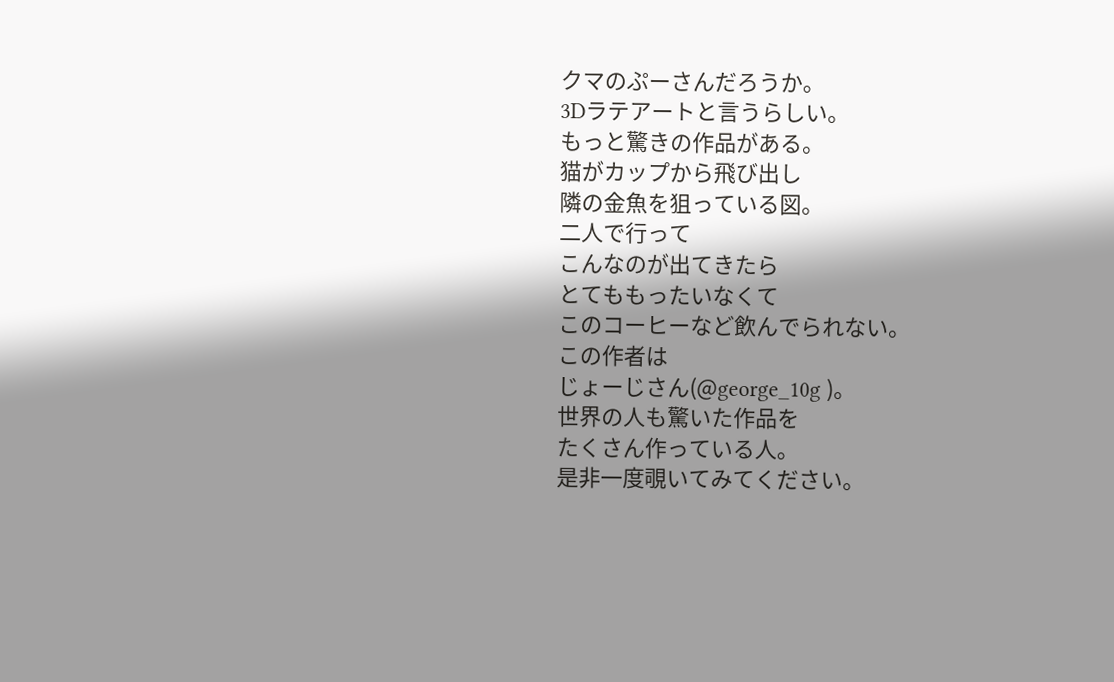クマのぷーさんだろうか。
3Dラテアートと言うらしい。
もっと驚きの作品がある。
猫がカップから飛び出し
隣の金魚を狙っている図。
二人で行って
こんなのが出てきたら
とてももったいなくて
このコーヒーなど飲んでられない。
この作者は
じょーじさん(@george_10g )。
世界の人も驚いた作品を
たくさん作っている人。
是非一度覗いてみてください。